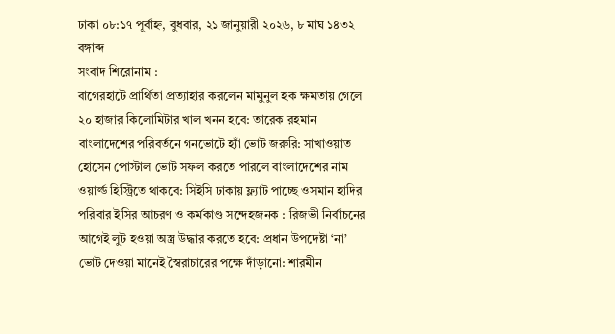ঢাকা ০৮:১৭ পূর্বাহ্ন, বুধবার, ২১ জানুয়ারী ২০২৬, ৮ মাঘ ১৪৩২ বঙ্গাব্দ
সংবাদ শিরোনাম :
বাগেরহাটে প্রার্থিতা প্রত্যাহার করলেন মামুনুল হক ক্ষমতায় গেলে ২০ হাজার কিলোমিটার খাল খনন হবে: তারেক রহমান বাংলাদেশের পরিবর্তনে গনভোটে হ্যাঁ ভোট জরুরি: সাখাওয়াত হোসেন পোস্টাল ভোট সফল করতে পারলে বাংলাদেশের নাম ওয়ার্ল্ড হিস্ট্রিতে থাকবে: সিইসি ঢাকায় ফ্ল্যাট পাচ্ছে ওসমান হাদির পরিবার ইসির আচরণ ও কর্মকাণ্ড সন্দেহজনক : রিজভী নির্বাচনের আগেই লুট হওয়া অস্ত্র উদ্ধার করতে হবে: প্রধান উপদেষ্টা ‘না’ ভোট দেওয়া মানেই স্বৈরাচারের পক্ষে দাঁড়ানো: শারমীন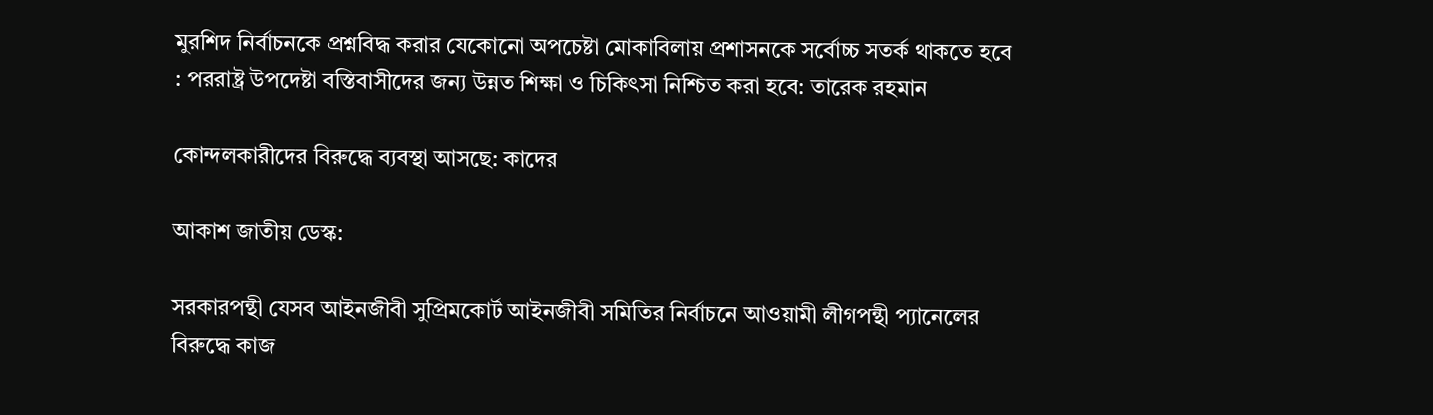মুরশিদ নির্বাচনকে প্রশ্নবিদ্ধ করার যেকোনো অপচেষ্টা মোকাবিলায় প্রশাসনকে সর্বোচ্চ সতর্ক থাকতে হবে : পররাষ্ট্র উপদেষ্টা বস্তিবাসীদের জন্য উন্নত শিক্ষা ও চিকিৎসা নিশ্চিত করা হবে: তারেক রহমান

কোন্দলকারীদের বিরুদ্ধে ব্যবস্থা আসছে: কাদের

আকাশ জাতীয় ডেস্ক:

সরকারপন্থী যেসব আইনজীবী সুপ্রিমকোর্ট আইনজীবী সমিতির নির্বাচনে আওয়ামী লীগপন্থী প্যানেলের বিরুদ্ধে কাজ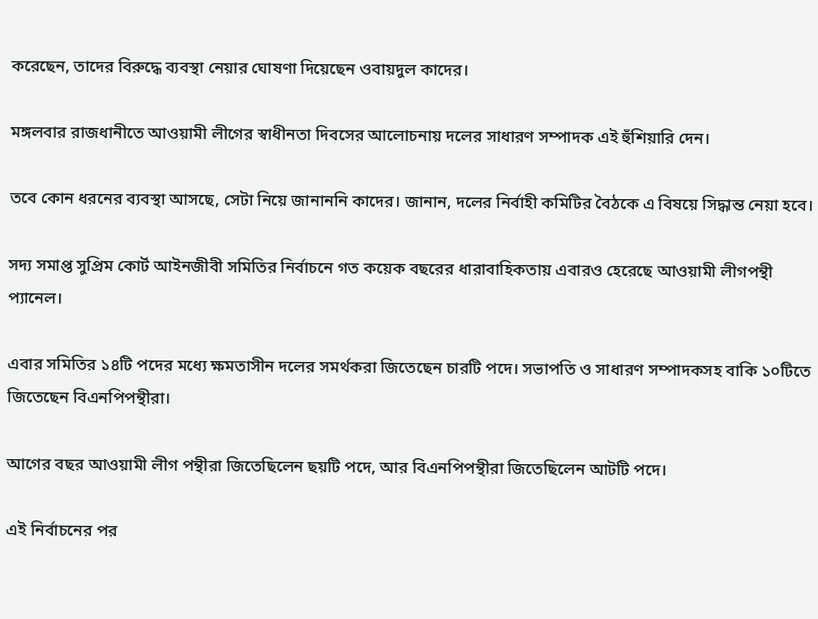করেছেন, তাদের বিরুদ্ধে ব্যবস্থা নেয়ার ঘোষণা দিয়েছেন ওবায়দুল কাদের।

মঙ্গলবার রাজধানীতে আওয়ামী লীগের স্বাধীনতা দিবসের আলোচনায় দলের সাধারণ সম্পাদক এই হুঁশিয়ারি দেন।

তবে কোন ধরনের ব্যবস্থা আসছে, সেটা নিয়ে জানাননি কাদের। জানান, দলের নির্বাহী কমিটির বৈঠকে এ বিষয়ে সিদ্ধান্ত নেয়া হবে।

সদ্য সমাপ্ত সুপ্রিম কোর্ট আইনজীবী সমিতির নির্বাচনে গত কয়েক বছরের ধারাবাহিকতায় এবারও হেরেছে আওয়ামী লীগপন্থী প্যানেল।

এবার সমিতির ১৪টি পদের মধ্যে ক্ষমতাসীন দলের সমর্থকরা জিতেছেন চারটি পদে। সভাপতি ও সাধারণ সম্পাদকসহ বাকি ১০টিতে জিতেছেন বিএনপিপন্থীরা।

আগের বছর আওয়ামী লীগ পন্থীরা জিতেছিলেন ছয়টি পদে, আর বিএনপিপন্থীরা জিতেছিলেন আটটি পদে।

এই নির্বাচনের পর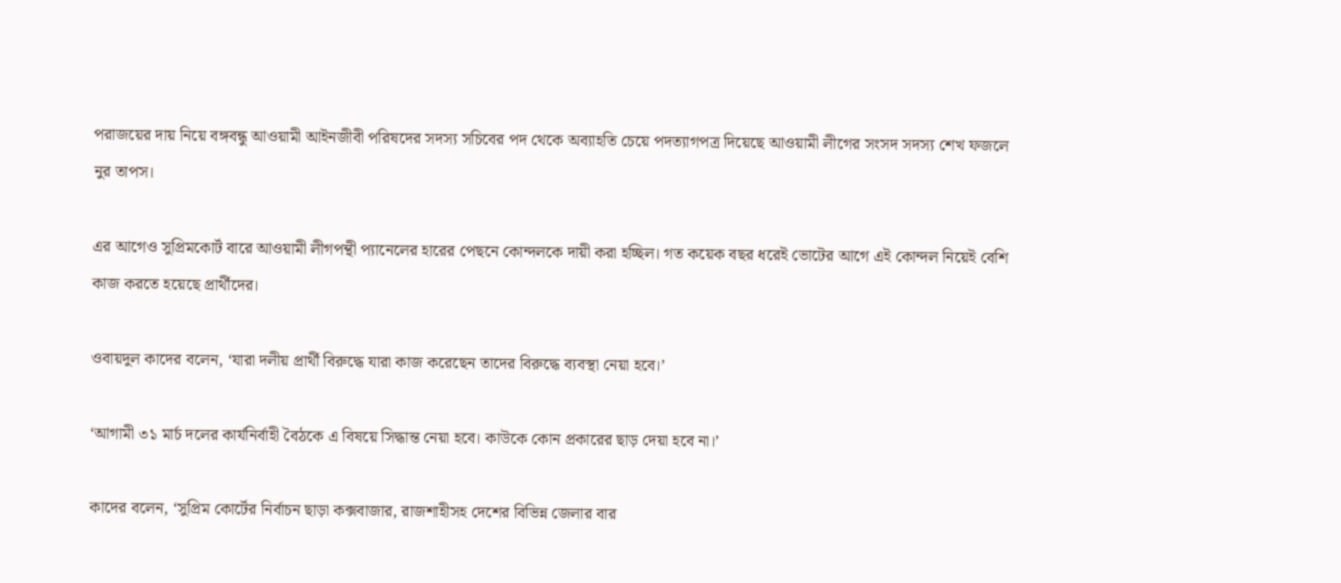পরাজয়ের দায় নিয়ে বঙ্গবন্ধু আওয়ামী আইনজীবী পরিষদের সদস্য সচিবের পদ থেকে অব্যাহতি চেয়ে পদত্যাগপত্র দিয়েছে আওয়ামী লীগের সংসদ সদস্য শেখ ফজলে নুর তাপস।

এর আগেও সুপ্রিমকোর্ট বারে আওয়ামী লীগপন্থী প্যানেলের হারের পেছনে কোন্দলকে দায়ী করা হচ্ছিল। গত কয়েক বছর ধরেই ভোটের আগে এই কোন্দল নিয়েই বেশি কাজ করতে হয়েছে প্রার্থীদের।

ওবায়দুল কাদের বলেন, ‘যারা দলীয় প্রার্থী বিরুদ্ধে যারা কাজ করেছেন তাদের বিরুদ্ধে ব্যবস্থা নেয়া হবে।’

‘আগামী ৩১ মার্চ দলের কার্যনির্বাহী বৈঠকে এ বিষয়ে সিদ্ধান্ত নেয়া হবে। কাউকে কোন প্রকারের ছাড় দেয়া হবে না।’

কাদের বলেন, ‘সুপ্রিম কোর্টের নির্বাচন ছাড়া কক্সবাজার, রাজশাহীসহ দেশের বিভিন্ন জেলার বার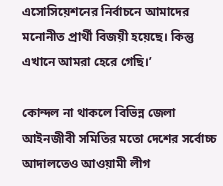এসোসিয়েশনের নির্বাচনে আমাদের মনোনীত প্রার্থী বিজয়ী হয়েছে। কিন্তু এখানে আমরা হেরে গেছি।’

কোন্দল না থাকলে বিভিন্ন জেলা আইনজীবী সমিতির মতো দেশের সর্বোচ্চ আদালতেও আওয়ামী লীগ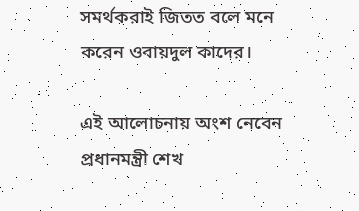সমর্থকরাই জিতত বলে মনে করেন ওবায়দুল কাদের।

এই আলোচনায় অংশ নেবেন প্রধানমন্ত্রী শেখ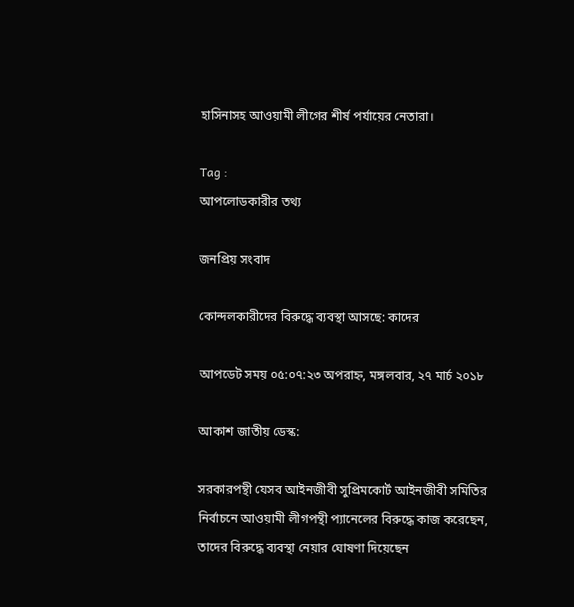হাসিনাসহ আওয়ামী লীগের শীর্ষ পর্যায়ের নেতারা।

Tag :
আপলোডকারীর তথ্য

জনপ্রিয় সংবাদ

কোন্দলকারীদের বিরুদ্ধে ব্যবস্থা আসছে: কাদের

আপডেট সময় ০৫:০৭:২৩ অপরাহ্ন, মঙ্গলবার, ২৭ মার্চ ২০১৮

আকাশ জাতীয় ডেস্ক:

সরকারপন্থী যেসব আইনজীবী সুপ্রিমকোর্ট আইনজীবী সমিতির নির্বাচনে আওয়ামী লীগপন্থী প্যানেলের বিরুদ্ধে কাজ করেছেন, তাদের বিরুদ্ধে ব্যবস্থা নেয়ার ঘোষণা দিয়েছেন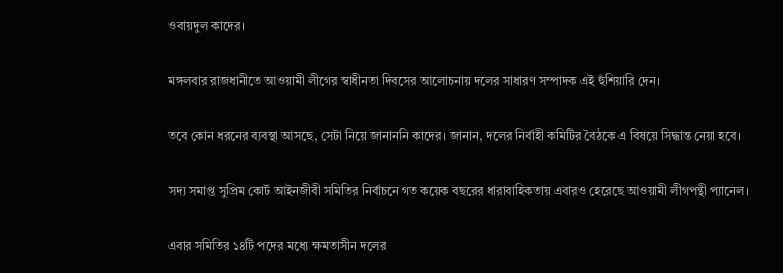ওবায়দুল কাদের।

মঙ্গলবার রাজধানীতে আওয়ামী লীগের স্বাধীনতা দিবসের আলোচনায় দলের সাধারণ সম্পাদক এই হুঁশিয়ারি দেন।

তবে কোন ধরনের ব্যবস্থা আসছে, সেটা নিয়ে জানাননি কাদের। জানান, দলের নির্বাহী কমিটির বৈঠকে এ বিষয়ে সিদ্ধান্ত নেয়া হবে।

সদ্য সমাপ্ত সুপ্রিম কোর্ট আইনজীবী সমিতির নির্বাচনে গত কয়েক বছরের ধারাবাহিকতায় এবারও হেরেছে আওয়ামী লীগপন্থী প্যানেল।

এবার সমিতির ১৪টি পদের মধ্যে ক্ষমতাসীন দলের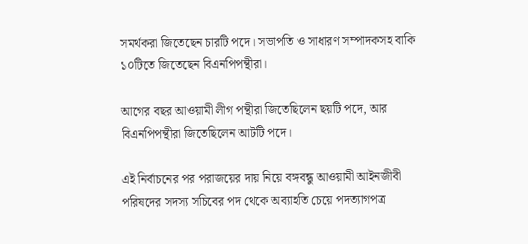সমর্থকরা জিতেছেন চারটি পদে। সভাপতি ও সাধারণ সম্পাদকসহ বাকি ১০টিতে জিতেছেন বিএনপিপন্থীরা।

আগের বছর আওয়ামী লীগ পন্থীরা জিতেছিলেন ছয়টি পদে, আর বিএনপিপন্থীরা জিতেছিলেন আটটি পদে।

এই নির্বাচনের পর পরাজয়ের দায় নিয়ে বঙ্গবন্ধু আওয়ামী আইনজীবী পরিষদের সদস্য সচিবের পদ থেকে অব্যাহতি চেয়ে পদত্যাগপত্র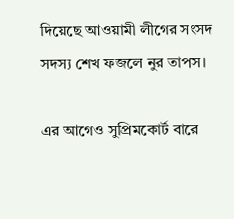দিয়েছে আওয়ামী লীগের সংসদ সদস্য শেখ ফজলে নুর তাপস।

এর আগেও সুপ্রিমকোর্ট বারে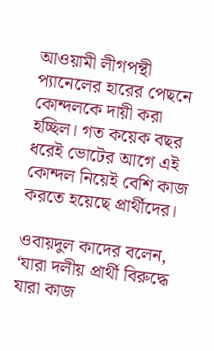আওয়ামী লীগপন্থী প্যানেলের হারের পেছনে কোন্দলকে দায়ী করা হচ্ছিল। গত কয়েক বছর ধরেই ভোটের আগে এই কোন্দল নিয়েই বেশি কাজ করতে হয়েছে প্রার্থীদের।

ওবায়দুল কাদের বলেন, ‘যারা দলীয় প্রার্থী বিরুদ্ধে যারা কাজ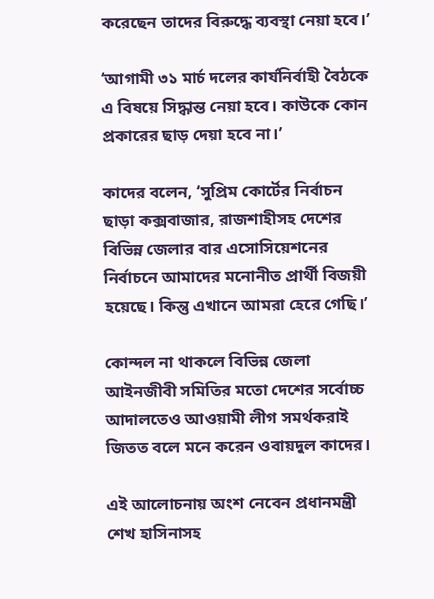করেছেন তাদের বিরুদ্ধে ব্যবস্থা নেয়া হবে।’

‘আগামী ৩১ মার্চ দলের কার্যনির্বাহী বৈঠকে এ বিষয়ে সিদ্ধান্ত নেয়া হবে। কাউকে কোন প্রকারের ছাড় দেয়া হবে না।’

কাদের বলেন, ‘সুপ্রিম কোর্টের নির্বাচন ছাড়া কক্সবাজার, রাজশাহীসহ দেশের বিভিন্ন জেলার বার এসোসিয়েশনের নির্বাচনে আমাদের মনোনীত প্রার্থী বিজয়ী হয়েছে। কিন্তু এখানে আমরা হেরে গেছি।’

কোন্দল না থাকলে বিভিন্ন জেলা আইনজীবী সমিতির মতো দেশের সর্বোচ্চ আদালতেও আওয়ামী লীগ সমর্থকরাই জিতত বলে মনে করেন ওবায়দুল কাদের।

এই আলোচনায় অংশ নেবেন প্রধানমন্ত্রী শেখ হাসিনাসহ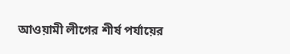আওয়ামী লীগের শীর্ষ পর্যায়ের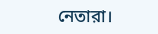নেতারা।